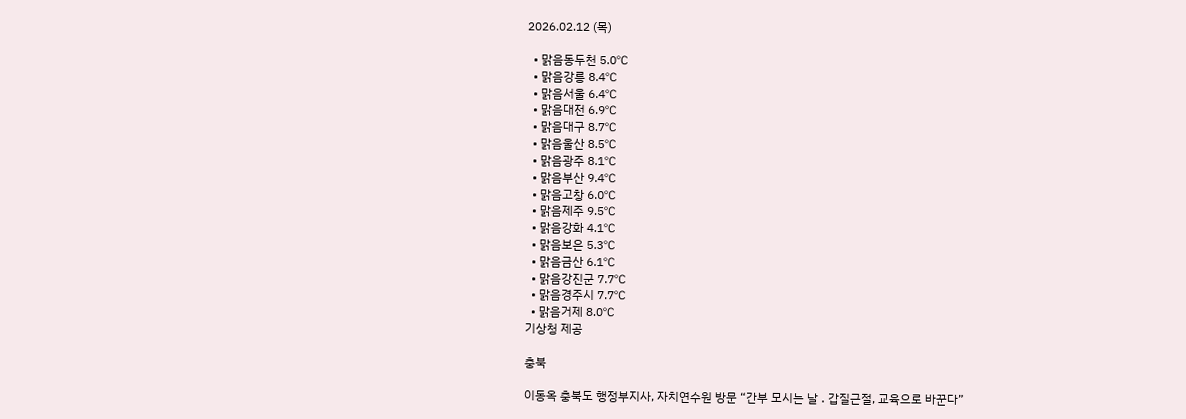2026.02.12 (목)

  • 맑음동두천 5.0℃
  • 맑음강릉 8.4℃
  • 맑음서울 6.4℃
  • 맑음대전 6.9℃
  • 맑음대구 8.7℃
  • 맑음울산 8.5℃
  • 맑음광주 8.1℃
  • 맑음부산 9.4℃
  • 맑음고창 6.0℃
  • 맑음제주 9.5℃
  • 맑음강화 4.1℃
  • 맑음보은 5.3℃
  • 맑음금산 6.1℃
  • 맑음강진군 7.7℃
  • 맑음경주시 7.7℃
  • 맑음거제 8.0℃
기상청 제공

충북

이동옥 충북도 행정부지사, 자치연수원 방문 “간부 모시는 날 ․ 갑질근절, 교육으로 바꾼다”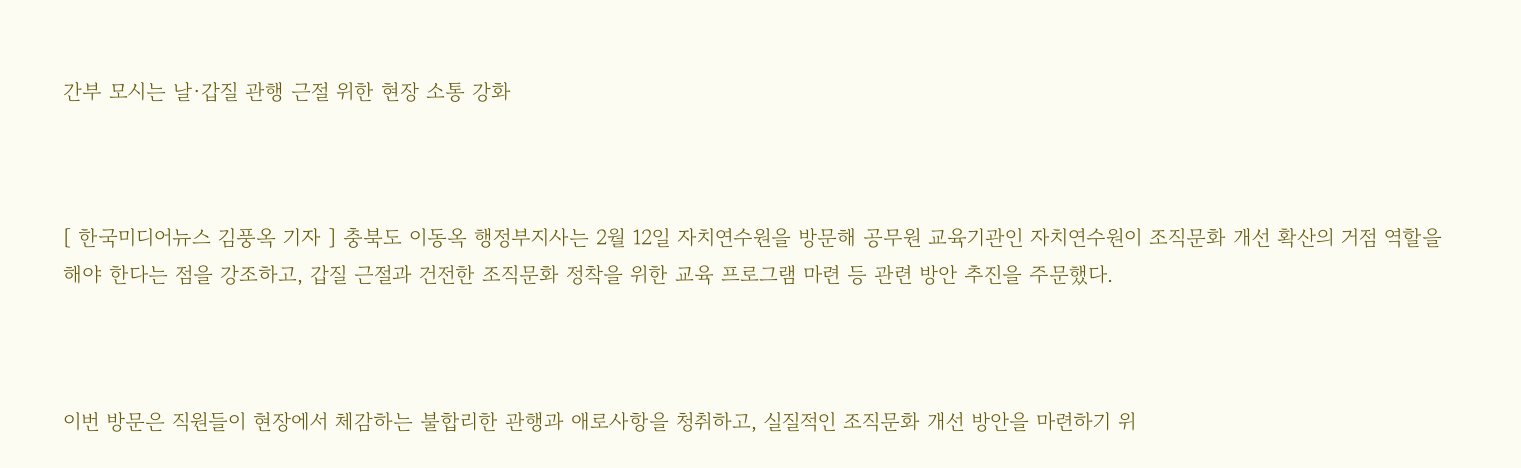간부 모시는 날·갑질 관행 근절 위한 현장 소통 강화



[ 한국미디어뉴스 김풍옥 기자 ] 충북도 이동옥 행정부지사는 2월 12일 자치연수원을 방문해 공무원 교육기관인 자치연수원이 조직문화 개선 확산의 거점 역할을 해야 한다는 점을 강조하고, 갑질 근절과 건전한 조직문화 정착을 위한 교육 프로그램 마련 등 관련 방안 추진을 주문했다.



이번 방문은 직원들이 현장에서 체감하는 불합리한 관행과 애로사항을 청취하고, 실질적인 조직문화 개선 방안을 마련하기 위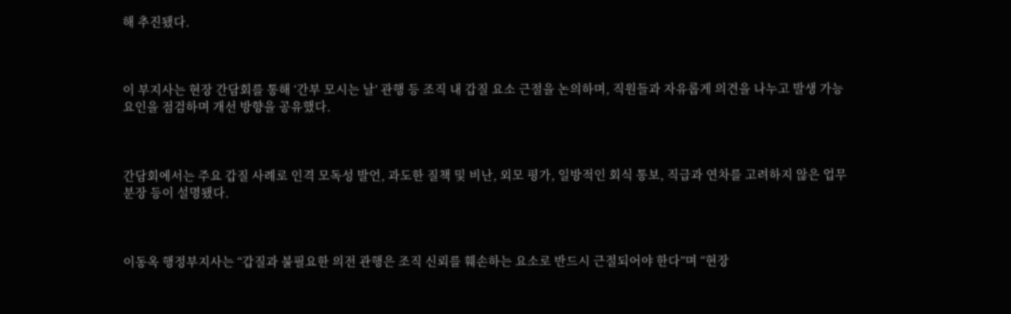해 추진됐다.



이 부지사는 현장 간담회를 통해 ‘간부 모시는 날’ 관행 등 조직 내 갑질 요소 근절을 논의하며, 직원들과 자유롭게 의견을 나누고 발생 가능 요인을 점검하며 개선 방향을 공유했다.



간담회에서는 주요 갑질 사례로 인격 모독성 발언, 과도한 질책 및 비난, 외모 평가, 일방적인 회식 통보, 직급과 연차를 고려하지 않은 업무 분장 등이 설명됐다.



이동옥 행정부지사는 “갑질과 불필요한 의전 관행은 조직 신뢰를 훼손하는 요소로 반드시 근절되어야 한다”며 “현장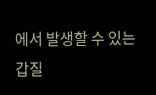에서 발생할 수 있는 갑질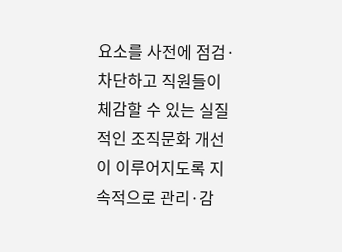요소를 사전에 점검·차단하고 직원들이 체감할 수 있는 실질적인 조직문화 개선이 이루어지도록 지속적으로 관리·감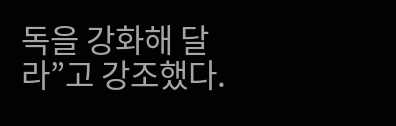독을 강화해 달라”고 강조했다.